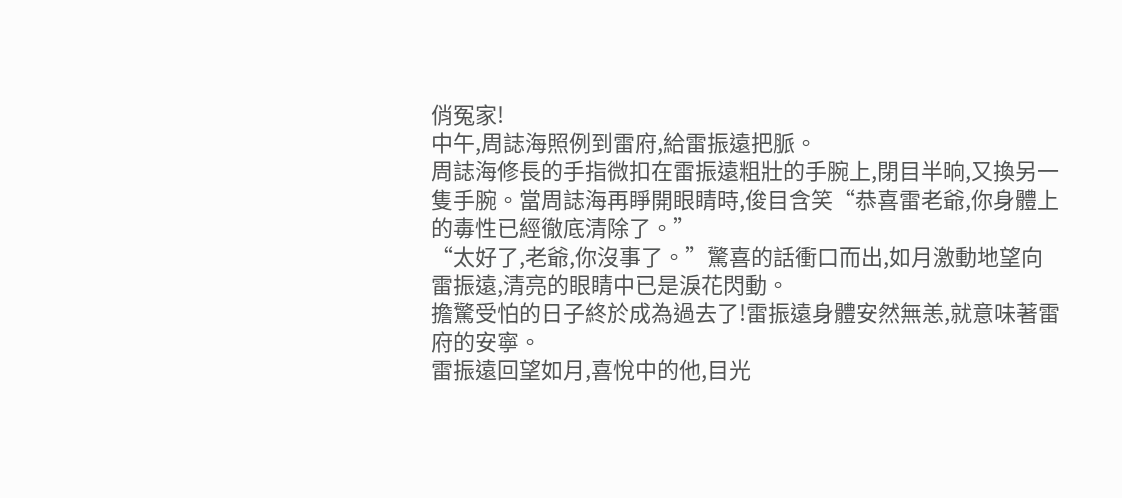俏冤家!
中午,周誌海照例到雷府,給雷振遠把脈。
周誌海修長的手指微扣在雷振遠粗壯的手腕上,閉目半晌,又換另一隻手腕。當周誌海再睜開眼睛時,俊目含笑“恭喜雷老爺,你身體上的毒性已經徹底清除了。”
“太好了,老爺,你沒事了。”驚喜的話衝口而出,如月激動地望向雷振遠,清亮的眼睛中已是淚花閃動。
擔驚受怕的日子終於成為過去了!雷振遠身體安然無恙,就意味著雷府的安寧。
雷振遠回望如月,喜悅中的他,目光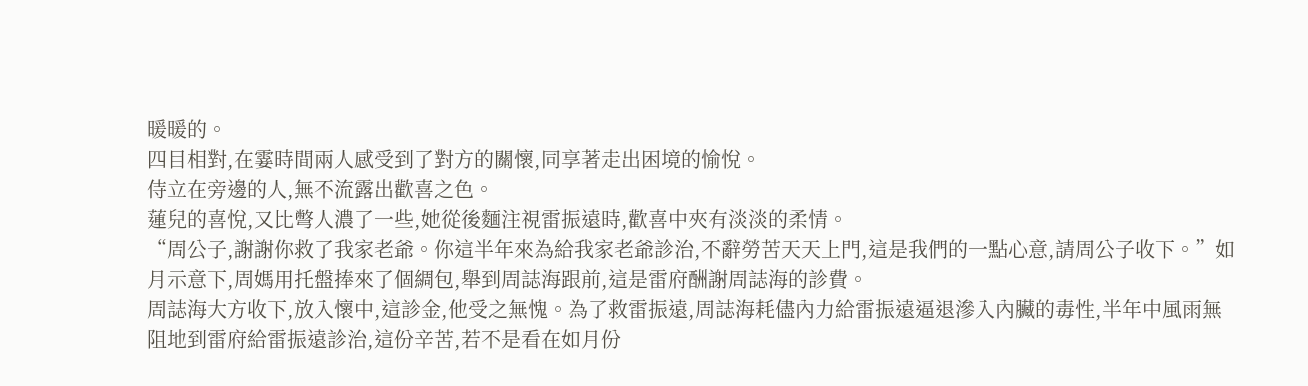暖暖的。
四目相對,在霎時間兩人感受到了對方的關懷,同享著走出困境的愉悅。
侍立在旁邊的人,無不流露出歡喜之色。
蓮兒的喜悅,又比彆人濃了一些,她從後麵注視雷振遠時,歡喜中夾有淡淡的柔情。
“周公子,謝謝你救了我家老爺。你這半年來為給我家老爺診治,不辭勞苦天天上門,這是我們的一點心意,請周公子收下。”如月示意下,周媽用托盤捧來了個綢包,舉到周誌海跟前,這是雷府酬謝周誌海的診費。
周誌海大方收下,放入懷中,這診金,他受之無愧。為了救雷振遠,周誌海耗儘內力給雷振遠逼退滲入內臟的毒性,半年中風雨無阻地到雷府給雷振遠診治,這份辛苦,若不是看在如月份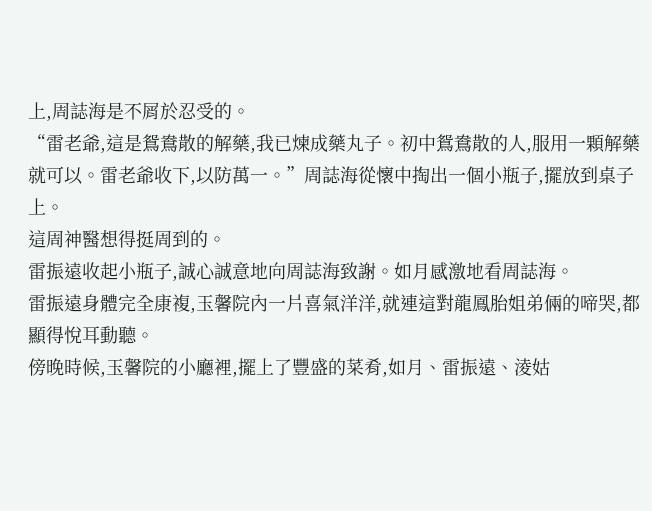上,周誌海是不屑於忍受的。
“雷老爺,這是鴛鴦散的解藥,我已煉成藥丸子。初中鴛鴦散的人,服用一顆解藥就可以。雷老爺收下,以防萬一。”周誌海從懷中掏出一個小瓶子,擺放到桌子上。
這周神醫想得挺周到的。
雷振遠收起小瓶子,誠心誠意地向周誌海致謝。如月感激地看周誌海。
雷振遠身體完全康複,玉馨院內一片喜氣洋洋,就連這對龍鳳胎姐弟倆的啼哭,都顯得悅耳動聽。
傍晚時候,玉馨院的小廳裡,擺上了豐盛的菜肴,如月、雷振遠、淩姑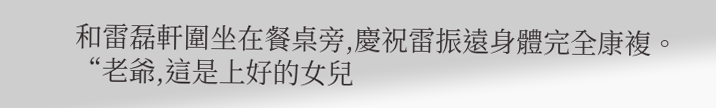和雷磊軒圍坐在餐桌旁,慶祝雷振遠身體完全康複。
“老爺,這是上好的女兒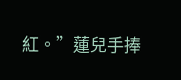紅。”蓮兒手捧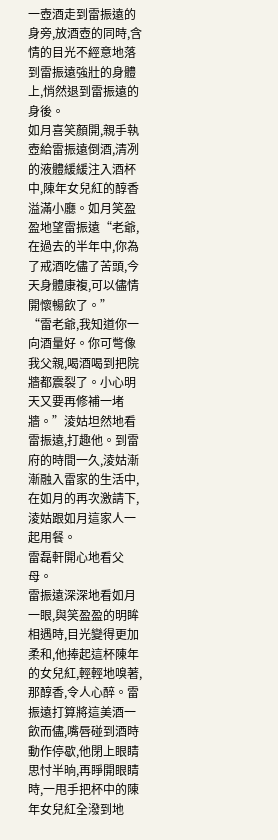一壺酒走到雷振遠的身旁,放酒壺的同時,含情的目光不經意地落到雷振遠強壯的身體上,悄然退到雷振遠的身後。
如月喜笑顏開,親手執壺給雷振遠倒酒,清冽的液體緩緩注入酒杯中,陳年女兒紅的醇香溢滿小廳。如月笑盈盈地望雷振遠“老爺,在過去的半年中,你為了戒酒吃儘了苦頭,今天身體康複,可以儘情開懷暢飲了。”
“雷老爺,我知道你一向酒量好。你可彆像我父親,喝酒喝到把院牆都震裂了。小心明天又要再修補一堵牆。”淩姑坦然地看雷振遠,打趣他。到雷府的時間一久,淩姑漸漸融入雷家的生活中,在如月的再次激請下,淩姑跟如月這家人一起用餐。
雷磊軒開心地看父母。
雷振遠深深地看如月一眼,與笑盈盈的明眸相遇時,目光變得更加柔和,他捧起這杯陳年的女兒紅,輕輕地嗅著,那醇香,令人心醉。雷振遠打算將這美酒一飲而儘,嘴唇碰到酒時動作停歇,他閉上眼睛思忖半晌,再睜開眼睛時,一甩手把杯中的陳年女兒紅全潑到地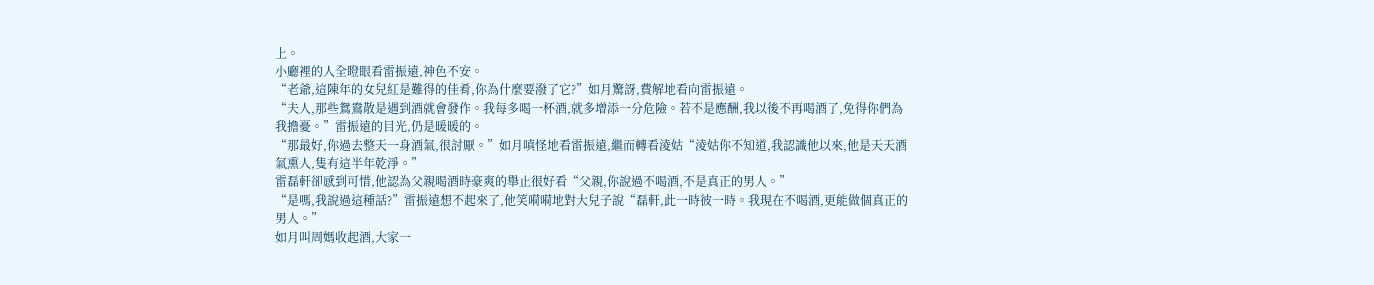上。
小廳裡的人全瞪眼看雷振遠,神色不安。
“老爺,這陳年的女兒紅是難得的佳肴,你為什麼要潑了它?”如月驚訝,費解地看向雷振遠。
“夫人,那些鴛鴦散是遇到酒就會發作。我每多喝一杯酒,就多增添一分危險。若不是應酬,我以後不再喝酒了,免得你們為我擔憂。”雷振遠的目光,仍是暖暖的。
“那最好,你過去整天一身酒氣,很討厭。”如月嗔怪地看雷振遠,繼而轉看淩姑“淩姑你不知道,我認識他以來,他是天天酒氣熏人,隻有這半年乾淨。”
雷磊軒卻感到可惜,他認為父親喝酒時豪爽的舉止很好看“父親,你說過不喝酒,不是真正的男人。”
“是嗎,我說過這種話?”雷振遠想不起來了,他笑嗬嗬地對大兒子說“磊軒,此一時彼一時。我現在不喝酒,更能做個真正的男人。”
如月叫周媽收起酒,大家一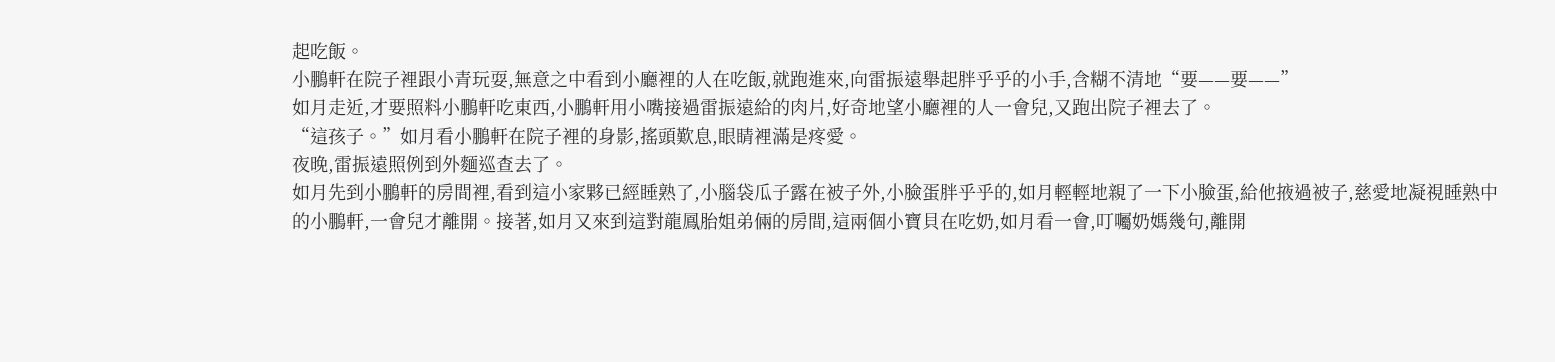起吃飯。
小鵬軒在院子裡跟小青玩耍,無意之中看到小廳裡的人在吃飯,就跑進來,向雷振遠舉起胖乎乎的小手,含糊不清地“要——要——”
如月走近,才要照料小鵬軒吃東西,小鵬軒用小嘴接過雷振遠給的肉片,好奇地望小廳裡的人一會兒,又跑出院子裡去了。
“這孩子。”如月看小鵬軒在院子裡的身影,搖頭歎息,眼睛裡滿是疼愛。
夜晚,雷振遠照例到外麵巡查去了。
如月先到小鵬軒的房間裡,看到這小家夥已經睡熟了,小腦袋瓜子露在被子外,小臉蛋胖乎乎的,如月輕輕地親了一下小臉蛋,給他掖過被子,慈愛地凝視睡熟中的小鵬軒,一會兒才離開。接著,如月又來到這對龍鳳胎姐弟倆的房間,這兩個小寶貝在吃奶,如月看一會,叮囑奶媽幾句,離開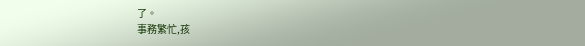了。
事務繁忙,孩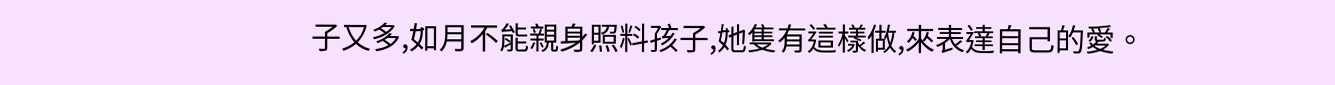子又多,如月不能親身照料孩子,她隻有這樣做,來表達自己的愛。